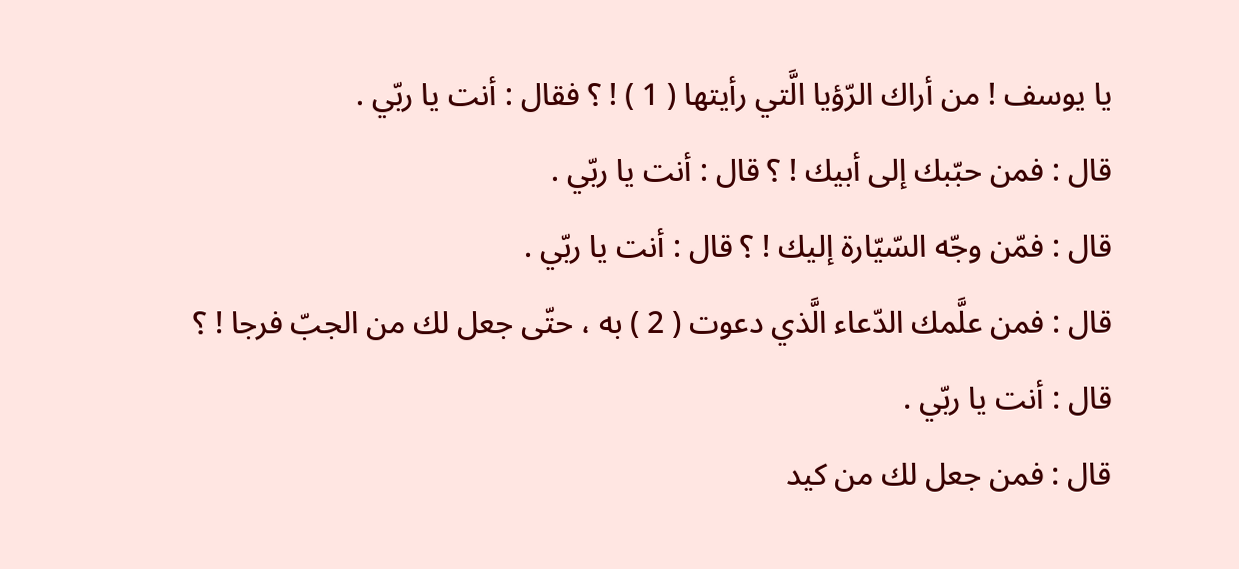يا يوسف ! من أراك الرّؤيا الَّتي رأيتها ( 1 ) ! ؟ فقال : أنت يا ربّي .
قال : فمن حبّبك إلى أبيك ! ؟ قال : أنت يا ربّي .
قال : فمّن وجّه السّيّارة إليك ! ؟ قال : أنت يا ربّي .
قال : فمن علَّمك الدّعاء الَّذي دعوت ( 2 ) به ، حتّى جعل لك من الجبّ فرجا ! ؟
قال : أنت يا ربّي .
قال : فمن جعل لك من كيد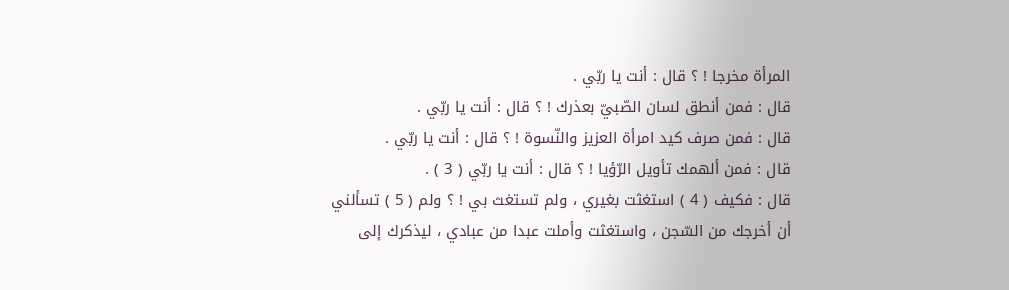المرأة مخرجا ! ؟ قال : أنت يا ربّي .
قال : فمن أنطق لسان الصّبيّ بعذرك ! ؟ قال : أنت يا ربّي .
قال : فمن صرف كيد امرأة العزيز والنّسوة ! ؟ قال : أنت يا ربّي .
قال : فمن ألهمك تأويل الرّؤيا ! ؟ قال : أنت يا ربّي ( 3 ) .
قال : فكيف ( 4 ) استغثت بغيري ، ولم تستغث بي ! ؟ ولم ( 5 ) تسألني أن أخرجك من السّجن ، واستغثت وأملت عبدا من عبادي ، ليذكرك إلى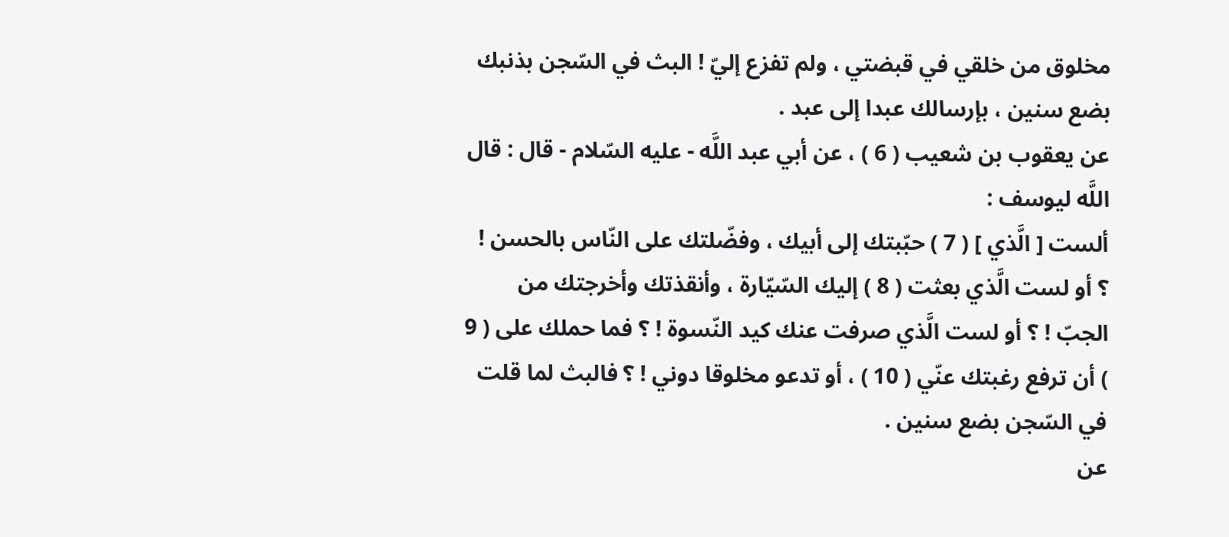مخلوق من خلقي في قبضتي ، ولم تفزع إليّ ! البث في السّجن بذنبك بضع سنين ، بإرسالك عبدا إلى عبد .
عن يعقوب بن شعيب ( 6 ) ، عن أبي عبد اللَّه - عليه السّلام - قال : قال اللَّه ليوسف :
ألست [ الَّذي ] ( 7 ) حبّبتك إلى أبيك ، وفضّلتك على النّاس بالحسن ! ؟ أو لست الَّذي بعثت ( 8 ) إليك السّيّارة ، وأنقذتك وأخرجتك من الجبّ ! ؟ أو لست الَّذي صرفت عنك كيد النّسوة ! ؟ فما حملك على ( 9 ) أن ترفع رغبتك عنّي ( 10 ) ، أو تدعو مخلوقا دوني ! ؟ فالبث لما قلت في السّجن بضع سنين .
عن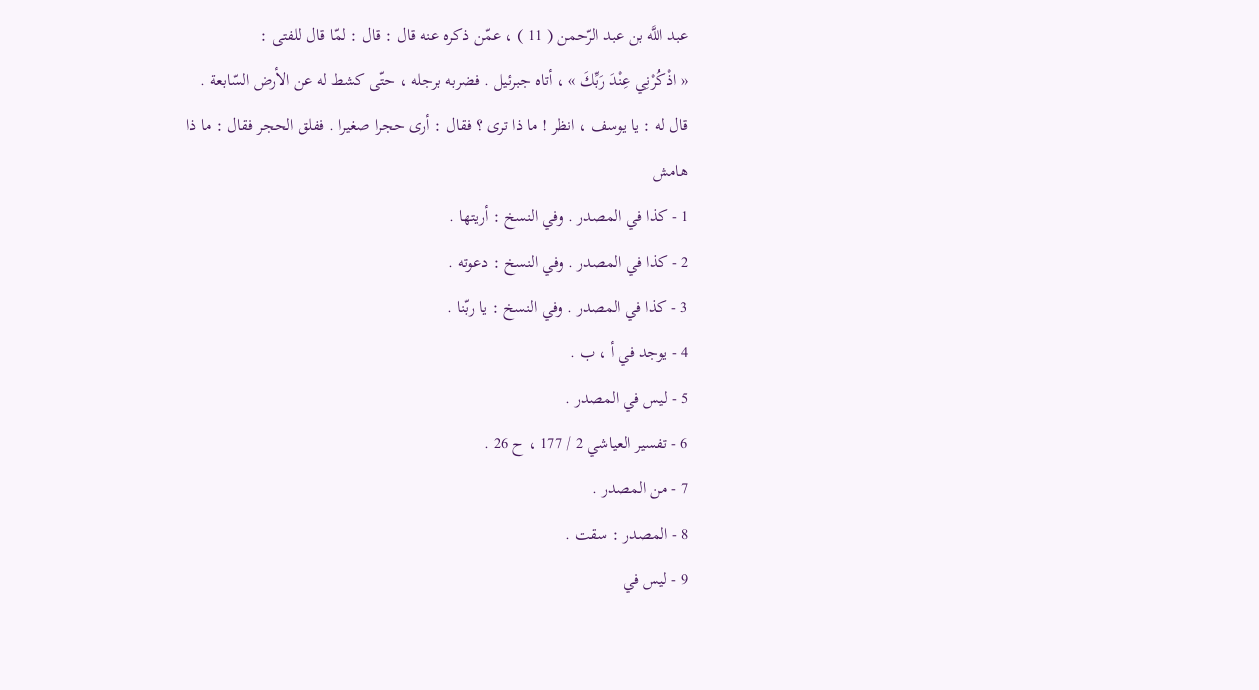عبد اللَّه بن عبد الرّحمن ( 11 ) ، عمّن ذكره عنه قال : قال : لمّا قال للفتى :
« اذْكُرْنِي عِنْدَ رَبِّكَ » ، أتاه جبرئيل . فضربه برجله ، حتّى كشط له عن الأرض السّابعة .
قال له : يا يوسف ، انظر ! ما ذا ترى ؟ فقال : أرى حجرا صغيرا . ففلق الحجر فقال : ما ذا
هامش
1 - كذا في المصدر . وفي النسخ : أريتها .
2 - كذا في المصدر . وفي النسخ : دعوته .
3 - كذا في المصدر . وفي النسخ : يا ربّنا .
4 - يوجد في أ ، ب .
5 - ليس في المصدر .
6 - تفسير العياشي 2 / 177 ، ح 26 .
7 - من المصدر .
8 - المصدر : سقت .
9 - ليس في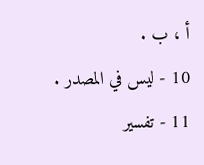أ ، ب .
10 - ليس في المصدر .
11 - تفسير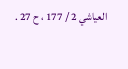العياشي 2 / 177 ، ح 27 .